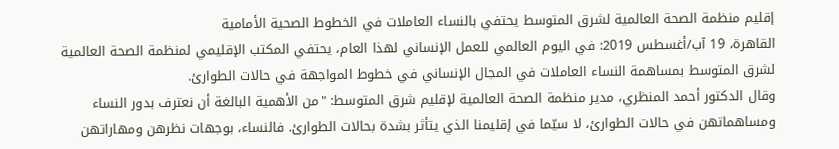إقليم منظمة الصحة العالمية لشرق المتوسط يحتفي بالنساء العاملات في الخطوط الصحية الأمامية
القاهرة، 19 آب/أغسطس 2019: في اليوم العالمي للعمل الإنساني لهذا العام، يحتفي المكتب الإقليمي لمنظمة الصحة العالمية لشرق المتوسط بمساهمة النساء العاملات في المجال الإنساني في خطوط المواجهة في حالات الطوارئ.
وقال الدكتور أحمد المنظري، مدير منظمة الصحة العالمية لإقليم شرق المتوسط: "من الأهمية البالغة أن نعترف بدور النساء ومساهماتهن في حالات الطوارئ، لا سيّما في إقليمنا الذي يتأثر بشدة بحالات الطوارئ. فالنساء، بوجهات نظرهن ومهاراتهن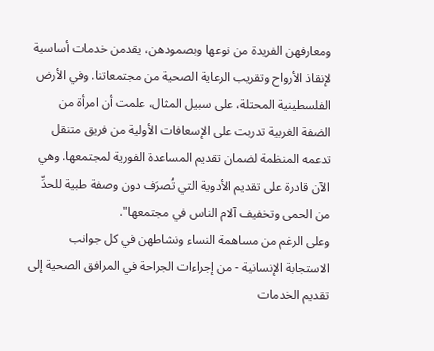ومعارفهن الفريدة من نوعها وبصمودهن، يقدمن خدمات أساسية لإنقاذ الأرواح وتقريب الرعاية الصحية من مجتمعاتنا. وفي الأرض الفلسطينية المحتلة، على سبيل المثال، علمت أن امرأة من الضفة الغربية تدربت على الإسعافات الأولية من فريق متنقل تدعمه المنظمة لضمان تقديم المساعدة الفورية لمجتمعها. وهي الآن قادرة على تقديم الأدوية التي تُصرَف دون وصفة طبية للحدِّ من الحمى وتخفيف آلام الناس في مجتمعها".
وعلى الرغم من مساهمة النساء ونشاطهن في كل جوانب الاستجابة الإنسانية - من إجراءات الجراحة في المرافق الصحية إلى تقديم الخدمات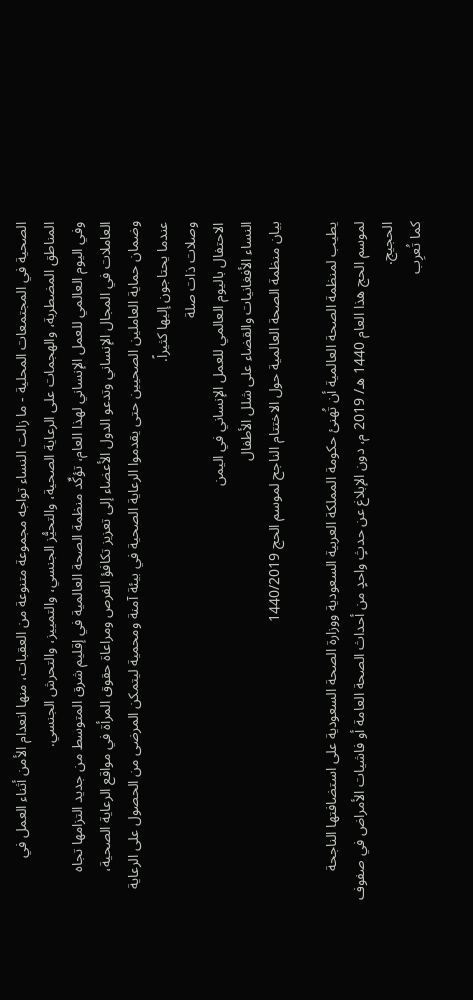الصحية في المجتمعات المحلية - ما زالت النساء تواجه مجموعة متنوعة من العقبات، منها انعدام الأمن أثناء العمل في المناطق المضطربة، والهجمات على الرعاية الصحية، والتحيُّز الجنسي، والتمييز، والتحرش الجنسي.
وفي اليوم العالمي للعمل الإنساني لهذا العام، تؤكِّد منظمة الصحة العالمية في إقليم شرق المتوسط من جديد التزامها تجاه العاملات في المجال الإنساني وتدعو الدول الأعضاء إلى تعزيز تكافؤ الفرص ومراعاة حقوق المرأة في مواقع الرعاية الصحية، وضمان حماية العاملين الصحيين حتى يقدموا الرعاية الصحية في بيئة آمنة ومحمية ليتمكن المرضى من الحصول على الرعاية عندما يحتاجون إليها كثيراً.
وصلات ذات صلة
الاحتفال باليوم العالمي للعمل الإنساني في اليمن
النساء الأفغانيات والقضاء على شلل الأطفال
بيان منظمة الصحة العالمية حول الاختتام الناجح لموسم الحج 1440/2019

يطيب لمنظمة الصحة العالمية أن تُهنئ حكومة المملكة العربية السعودية ووزارة الصحة السعودية على استضافتها الناجحة لموسم الحج هذا العام 1440 هـ/ 2019 م، دون الإبلاغ عن حدثٍ واحدٍ من أحداث الصحة العامة أو فاشيات الأمراض في صفوف الحجيج.
كما تُعرِب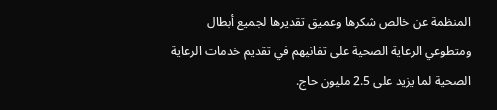المنظمة عن خالص شكرها وعميق تقديرها لجميع أبطال ومتطوعي الرعاية الصحية على تفانيهم في تقديم خدمات الرعاية الصحية لما يزيد على 2.5 مليون حاج.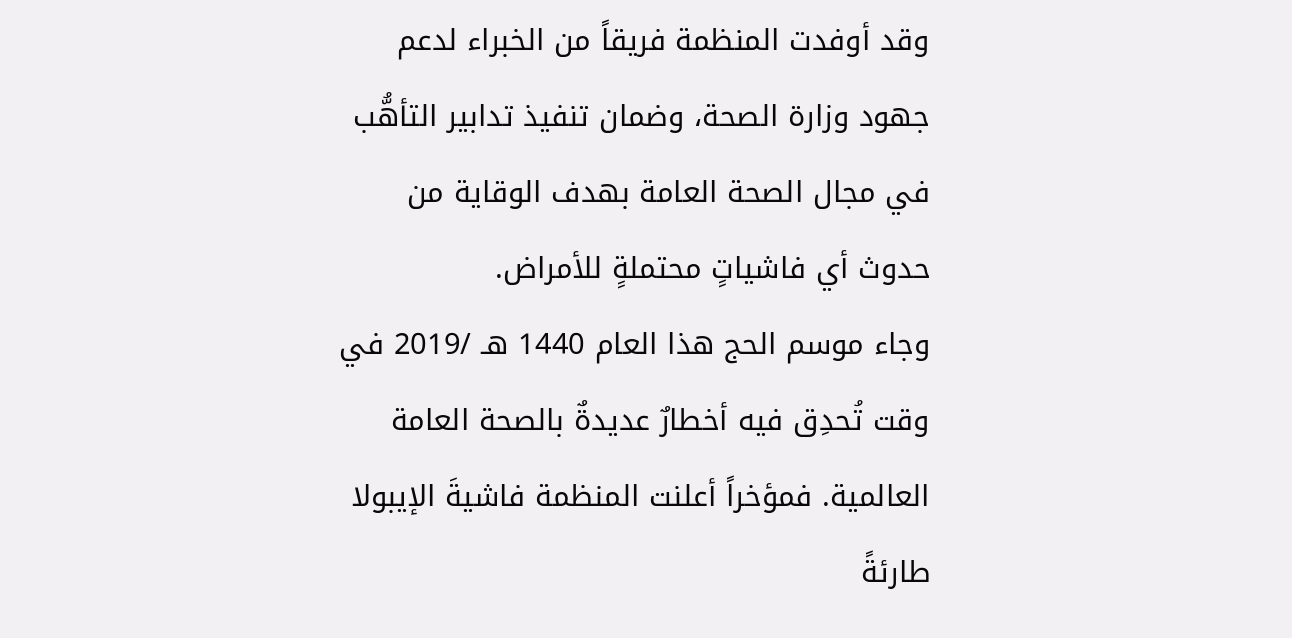وقد أوفدت المنظمة فريقاً من الخبراء لدعم جهود وزارة الصحة، وضمان تنفيذ تدابير التأهُّب في مجال الصحة العامة بهدف الوقاية من حدوث أي فاشياتٍ محتملةٍ للأمراض.
وجاء موسم الحج هذا العام 1440 هـ /2019 في وقت تُحدِق فيه أخطارٌ عديدةٌ بالصحة العامة العالمية. فمؤخراً أعلنت المنظمة فاشيةَ الإيبولا طارئةً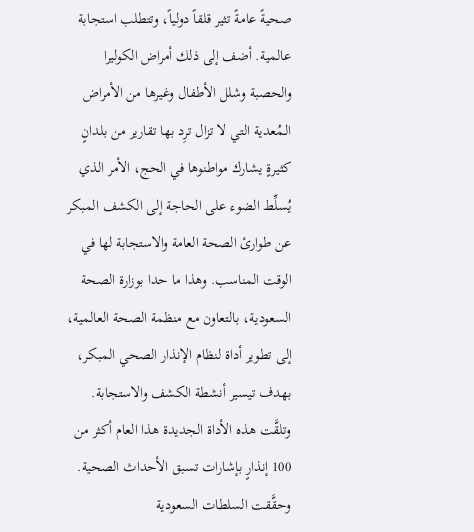صحيةً عامةً تثير قلقاً دولياً، وتتطلب استجابة عالمية. أضف إلى ذلك أمراض الكوليرا والحصبة وشلل الأطفال وغيرها من الأمراض الـمُعدية التي لا تزال ترِد بها تقارير من بلدانٍ كثيرةٍ يشارك مواطنوها في الحج، الأمر الذي يُسلِّط الضوء على الحاجة إلى الكشف المبكر عن طوارئ الصحة العامة والاستجابة لها في الوقت المناسب. وهذا ما حدا بوزارة الصحة السعودية، بالتعاون مع منظمة الصحة العالمية، إلى تطوير أداة لنظام الإنذار الصحي المبكر، بهدف تيسير أنشطة الكشف والاستجابة. وتلقَّت هذه الأداة الجديدة هذا العام أكثر من 100 إنذارٍ بإشارات تسبق الأحداث الصحية. وحقَّقت السلطات السعودية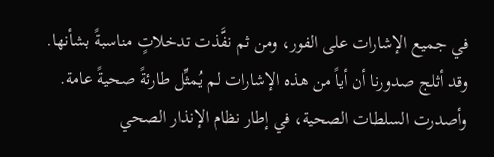في جميع الإشارات على الفور، ومن ثم نفَّذت تدخلاتٍ مناسبةً بشأنها. وقد أثلج صدورنا أن أياً من هذه الإشارات لم يُمثِّل طارئةً صحيةً عامة.
وأصدرت السلطات الصحية، في إطار نظام الإنذار الصحي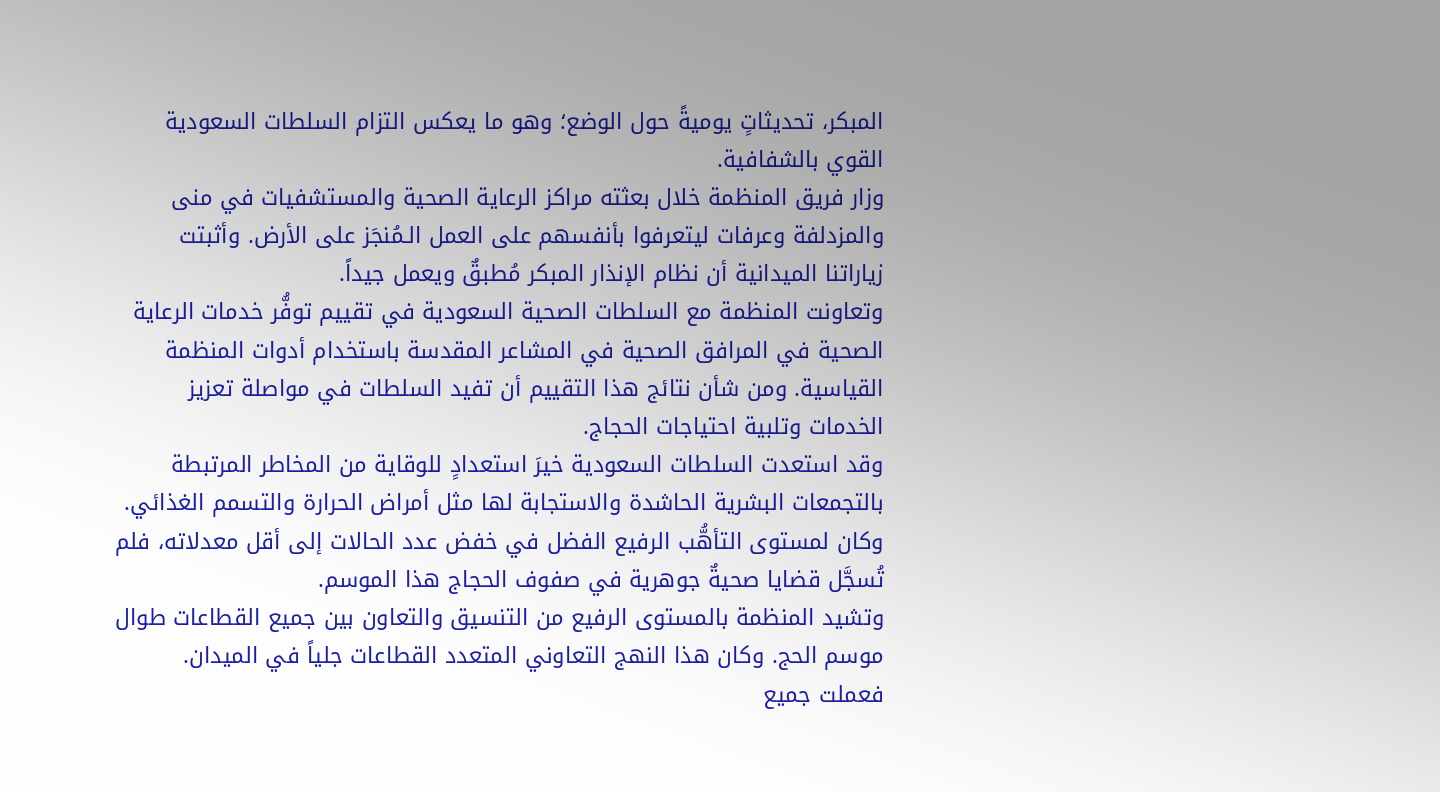المبكر، تحديثاتٍ يوميةً حول الوضع؛ وهو ما يعكس التزام السلطات السعودية القوي بالشفافية.
وزار فريق المنظمة خلال بعثته مراكز الرعاية الصحية والمستشفيات في منى والمزدلفة وعرفات ليتعرفوا بأنفسهم على العمل الـمُنجَز على الأرض. وأثبتت زياراتنا الميدانية أن نظام الإنذار المبكر مُطبقٌ ويعمل جيداً.
وتعاونت المنظمة مع السلطات الصحية السعودية في تقييم توفُّر خدمات الرعاية الصحية في المرافق الصحية في المشاعر المقدسة باستخدام أدوات المنظمة القياسية. ومن شأن نتائج هذا التقييم أن تفيد السلطات في مواصلة تعزيز الخدمات وتلبية احتياجات الحجاج.
وقد استعدت السلطات السعودية خيرَ استعدادٍ للوقاية من المخاطر المرتبطة بالتجمعات البشرية الحاشدة والاستجابة لها مثل أمراض الحرارة والتسمم الغذائي. وكان لمستوى التأهُّب الرفيع الفضل في خفض عدد الحالات إلى أقل معدلاته، فلم تُسجَّل قضايا صحيةٌ جوهرية في صفوف الحجاج هذا الموسم.
وتشيد المنظمة بالمستوى الرفيع من التنسيق والتعاون بين جميع القطاعات طوال موسم الحج. وكان هذا النهج التعاوني المتعدد القطاعات جلياً في الميدان. فعملت جميع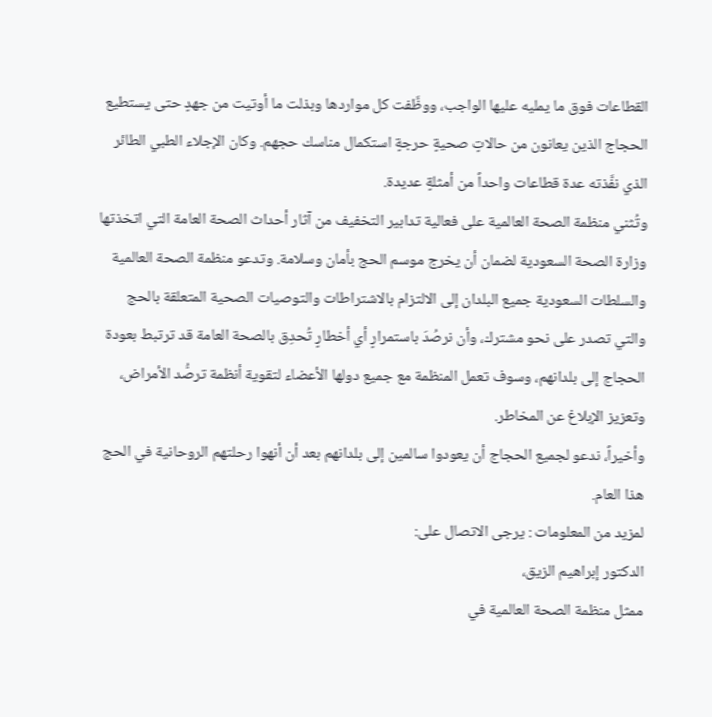القطاعات فوق ما يمليه عليها الواجب، ووظَّفت كل مواردها وبذلت ما أوتيت من جهدٍ حتى يستطيع الحجاج الذين يعانون من حالاتٍ صحيةٍ حرجةٍ استكمال مناسك حجهم. وكان الإجلاء الطبي الطائر الذي نفَّذته عدة قطاعات واحداً من أمثلةٍ عديدة.
وتُثني منظمة الصحة العالمية على فعالية تدابير التخفيف من آثار أحداث الصحة العامة التي اتخذتها وزارة الصحة السعودية لضمان أن يخرج موسم الحج بأمان وسلامة. وتدعو منظمة الصحة العالمية والسلطات السعودية جميع البلدان إلى الالتزام بالاشتراطات والتوصيات الصحية المتعلقة بالحج والتي تصدر على نحو مشترك، وأن نرصُدَ باستمرارٍ أي أخطارٍ تُحدِق بالصحة العامة قد ترتبط بعودة الحجاج إلى بلدانهم، وسوف تعمل المنظمة مع جميع دولها الأعضاء لتقوية أنظمة ترصُّد الأمراض، وتعزيز الإبلاغ عن المخاطر.
وأخيراً، ندعو لجميع الحجاج أن يعودوا سالمين إلى بلدانهم بعد أن أنهوا رحلتهم الروحانية في الحج هذا العام.
لمزيد من المعلومات : يرجى الاتصال على:
الدكتور إبراهيم الزيق،
ممثل منظمة الصحة العالمية في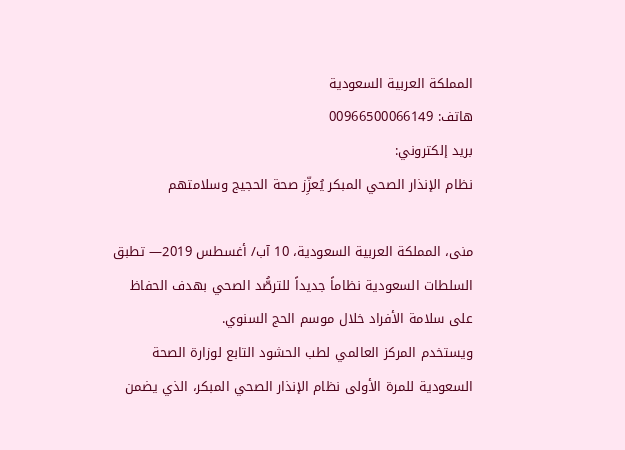المملكة العربية السعودية
هاتف: 00966500066149
بريد إلكتروني:
نظام الإنذار الصحي المبكر يُعزِّز صحة الحجيج وسلامتهم

منى، المملكة العربية السعودية، 10 آب/ أغسطس 2019— تطبق السلطات السعودية نظاماً جديداً للترصُّد الصحي بهدف الحفاظ على سلامة الأفراد خلال موسم الحج السنوي.
ويستخدم المركز العالمي لطب الحشود التابع لوزارة الصحة السعودية للمرة الأولى نظام الإنذار الصحي المبكر، الذي يضمن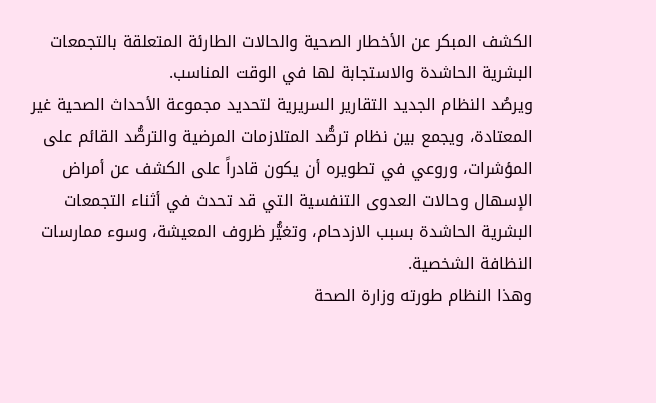الكشف المبكر عن الأخطار الصحية والحالات الطارئة المتعلقة بالتجمعات البشرية الحاشدة والاستجابة لها في الوقت المناسب.
ويرصُد النظام الجديد التقارير السريرية لتحديد مجموعة الأحداث الصحية غير المعتادة، ويجمع بين نظام ترصُّد المتلازمات المرضية والترصُّد القائم على المؤشرات، وروعي في تطويره أن يكون قادراً على الكشف عن أمراض الإسهال وحالات العدوى التنفسية التي قد تحدث في أثناء التجمعات البشرية الحاشدة بسبب الازدحام، وتغيُّر ظروف المعيشة، وسوء ممارسات النظافة الشخصية.
وهذا النظام طورته وزارة الصحة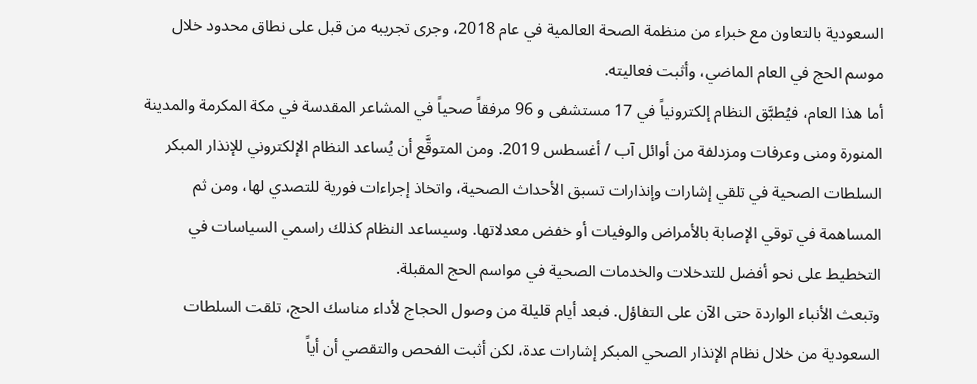السعودية بالتعاون مع خبراء من منظمة الصحة العالمية في عام 2018، وجرى تجريبه من قبل على نطاق محدود خلال موسم الحج في العام الماضي، وأثبت فعاليته.
أما هذا العام، فيُطبَّق النظام إلكترونياً في 17 مستشفى و 96 مرفقاً صحياً في المشاعر المقدسة في مكة المكرمة والمدينة المنورة ومنى وعرفات ومزدلفة من أوائل آب / أغسطس 2019. ومن المتوقَّع أن يُساعد النظام الإلكتروني للإنذار المبكر السلطات الصحية في تلقي إشارات وإنذارات تسبق الأحداث الصحية، واتخاذ إجراءات فورية للتصدي لها، ومن ثم المساهمة في توقي الإصابة بالأمراض والوفيات أو خفض معدلاتها. وسيساعد النظام كذلك راسمي السياسات في التخطيط على نحو أفضل للتدخلات والخدمات الصحية في مواسم الحج المقبلة.
وتبعث الأنباء الواردة حتى الآن على التفاؤل. فبعد أيام قليلة من وصول الحجاج لأداء مناسك الحج، تلقت السلطات السعودية من خلال نظام الإنذار الصحي المبكر إشارات عدة، لكن أثبت الفحص والتقصي أن أياً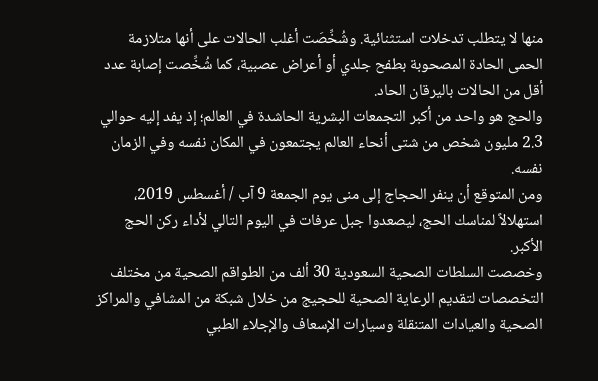منها لا يتطلب تدخلات استثنائية. وشُخِّصَت أغلب الحالات على أنها متلازمة الحمى الحادة المصحوبة بطفح جلدي أو أعراض عصبية، كما شُخِّصت إصابة عدد أقل من الحالات باليرقان الحاد.
والحج هو واحد من أكبر التجمعات البشرية الحاشدة في العالم؛ إذ يفد إليه حوالي 2.3 مليون شخص من شتى أنحاء العالم يجتمعون في المكان نفسه وفي الزمان نفسه.
ومن المتوقع أن ينفر الحجاج إلى منى يوم الجمعة 9 آب / أغسطس 2019، استهلالاً لمناسك الحج، ليصعدوا جبل عرفات في اليوم التالي لأداء ركن الحج الأكبر.
وخصصت السلطات الصحية السعودية 30 ألف من الطواقم الصحية من مختلف التخصصات لتقديم الرعاية الصحية للحجيج من خلال شبكة من المشافي والمراكز الصحية والعيادات المتنقلة وسيارات الإسعاف والإجلاء الطبي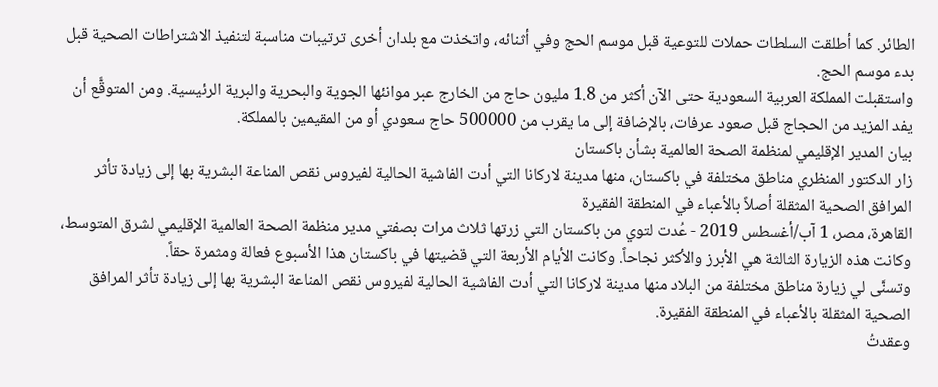الطائر. كما أطلقت السلطات حملات للتوعية قبل موسم الحج وفي أثنائه، واتخذت مع بلدان أخرى ترتيبات مناسبة لتنفيذ الاشتراطات الصحية قبل بدء موسم الحج.
واستقبلت المملكة العربية السعودية حتى الآن أكثر من 1.8 مليون حاج من الخارج عبر موانئها الجوية والبحرية والبرية الرئيسية. ومن المتوقًّع أن يفد المزيد من الحجاج قبل صعود عرفات، بالإضافة إلى ما يقرب من 500000 حاج سعودي أو من المقيمين بالمملكة.
بيان المدير الإقليمي لمنظمة الصحة العالمية بشأن باكستان
زار الدكتور المنظري مناطق مختلفة في باكستان، منها مدينة لاركانا التي أدت الفاشية الحالية لفيروس نقص المناعة البشرية بها إلى زيادة تأثر المرافق الصحية المثقلة أصلاً بالأعباء في المنطقة الفقيرة
القاهرة، مصر، 1 آب/أغسطس 2019 - عُدت لتوي من باكستان التي زرتها ثلاث مرات بصفتي مدير منظمة الصحة العالمية الإقليمي لشرق المتوسط، وكانت هذه الزيارة الثالثة هي الأبرز والأكثر نجاحاً. وكانت الأيام الأربعة التي قضيتها في باكستان هذا الأسبوع فعالة ومثمرة حقاً.
وتسنَّى لي زيارة مناطق مختلفة من البلاد منها مدينة لاركانا التي أدت الفاشية الحالية لفيروس نقص المناعة البشرية بها إلى زيادة تأثر المرافق الصحية المثقلة بالأعباء في المنطقة الفقيرة.
وعقدتُ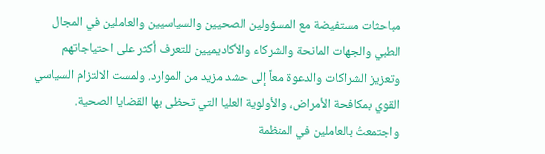مباحثات مستفيضة مع المسؤولين الصحيين والسياسيين والعاملين في المجال الطبي والجهات المانحة والشركاء والأكاديميين للتعرف أكثر على احتياجاتهم وتعزيز الشراكات والدعوة معاً إلى حشد مزيد من الموارد. ولمست الالتزام السياسي القوي بمكافحة الأمراض، والأولوية العليا التي تحظى بها القضايا الصحية.
واجتمعتُ بالعاملين في المنظمة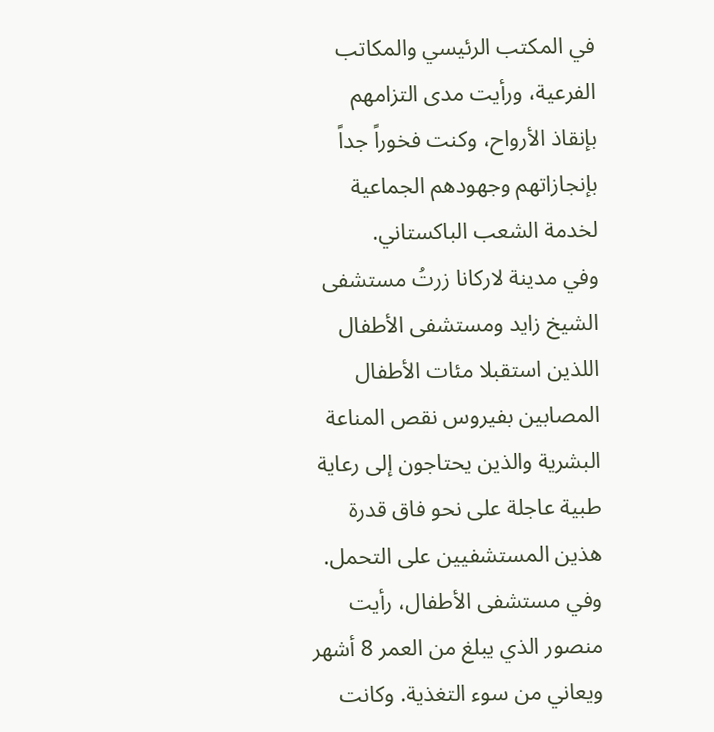في المكتب الرئيسي والمكاتب الفرعية، ورأيت مدى التزامهم بإنقاذ الأرواح، وكنت فخوراً جداً بإنجازاتهم وجهودهم الجماعية لخدمة الشعب الباكستاني.
وفي مدينة لاركانا زرتُ مستشفى الشيخ زايد ومستشفى الأطفال اللذين استقبلا مئات الأطفال المصابين بفيروس نقص المناعة البشرية والذين يحتاجون إلى رعاية طبية عاجلة على نحو فاق قدرة هذين المستشفيين على التحمل.
وفي مستشفى الأطفال، رأيت منصور الذي يبلغ من العمر 8 أشهر ويعاني من سوء التغذية. وكانت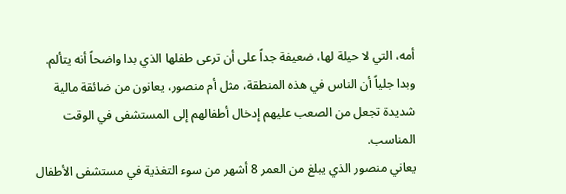أمه، التي لا حيلة لها، ضعيفة جداً على أن ترعى طفلها الذي بدا واضحاً أنه يتألم. وبدا جلياً أن الناس في هذه المنطقة، مثل أم منصور، يعانون من ضائقة مالية شديدة تجعل من الصعب عليهم إدخال أطفالهم إلى المستشفى في الوقت المناسب.
يعاني منصور الذي يبلغ من العمر 8 أشهر من سوء التغذية في مستشفى الأطفال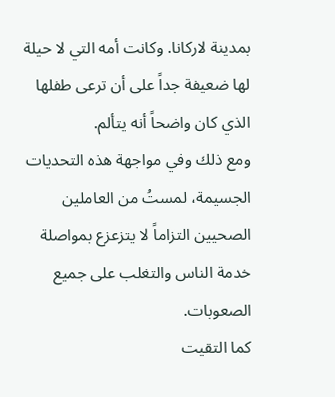بمدينة لاركانا. وكانت أمه التي لا حيلة لها ضعيفة جداً على أن ترعى طفلها الذي كان واضحاً أنه يتألم.
ومع ذلك وفي مواجهة هذه التحديات الجسيمة، لمستُ من العاملين الصحيين التزاماً لا يتزعزع بمواصلة خدمة الناس والتغلب على جميع الصعوبات.
كما التقيت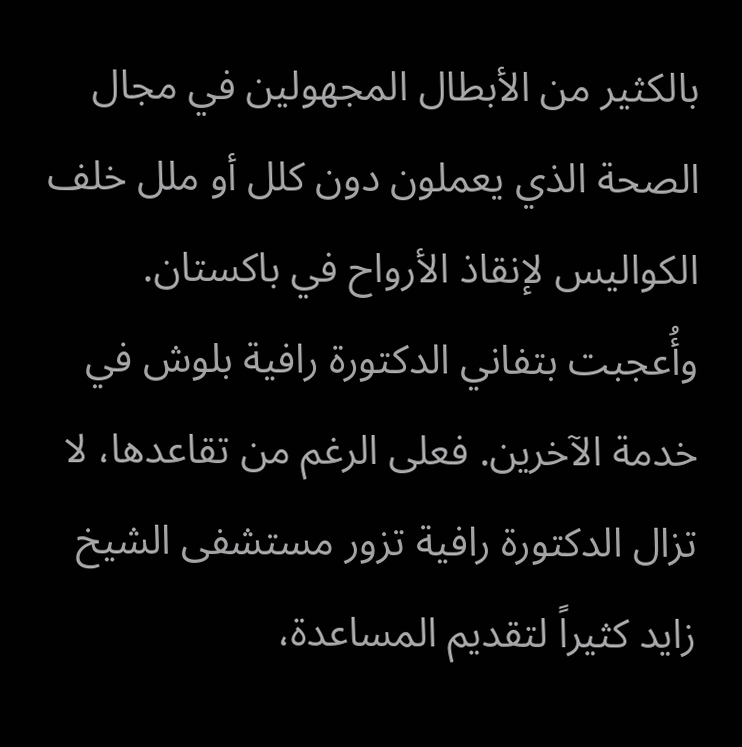بالكثير من الأبطال المجهولين في مجال الصحة الذي يعملون دون كلل أو ملل خلف الكواليس لإنقاذ الأرواح في باكستان. وأُعجبت بتفاني الدكتورة رافية بلوش في خدمة الآخرين. فعلى الرغم من تقاعدها، لا تزال الدكتورة رافية تزور مستشفى الشيخ زايد كثيراً لتقديم المساعدة،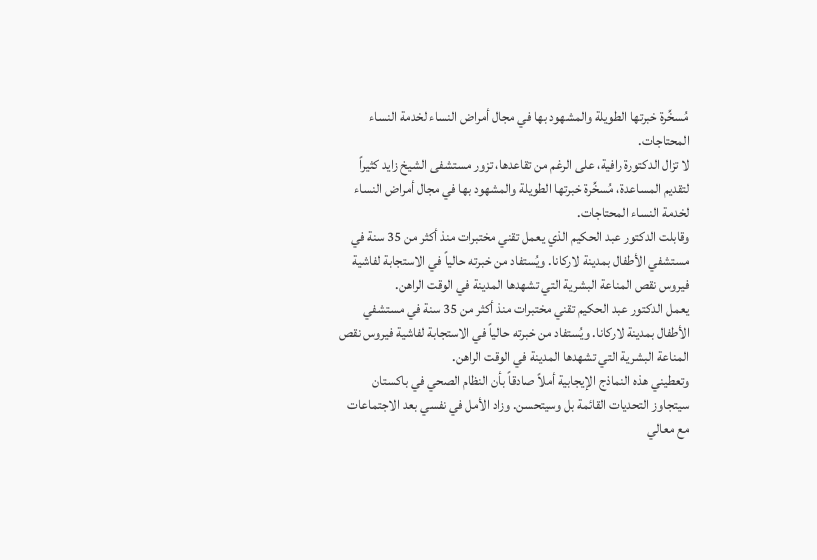مُسخِّرة خبرتها الطويلة والمشهود بها في مجال أمراض النساء لخدمة النساء المحتاجات.
لا تزال الدكتورة رافية، على الرغم من تقاعدها، تزور مستشفى الشيخ زايد كثيراً لتقديم المساعدة، مُسخِّرة خبرتها الطويلة والمشهود بها في مجال أمراض النساء لخدمة النساء المحتاجات.
وقابلت الدكتور عبد الحكيم الذي يعمل تقني مختبرات منذ أكثر من 35 سنة في مستشفي الأطفال بمدينة لاركانا. ويُستفاد من خبرته حالياً في الاستجابة لفاشية فيروس نقص المناعة البشرية التي تشهدها المدينة في الوقت الراهن.
يعمل الدكتور عبد الحكيم تقني مختبرات منذ أكثر من 35 سنة في مستشفي الأطفال بمدينة لاركانا. ويُستفاد من خبرته حالياً في الاستجابة لفاشية فيروس نقص المناعة البشرية التي تشهدها المدينة في الوقت الراهن.
وتعطيني هذه النماذج الإيجابية أملاً صادقاً بأن النظام الصحي في باكستان سيتجاوز التحديات القائمة بل وسيتحسن. وزاد الأمل في نفسي بعد الاجتماعات مع معالي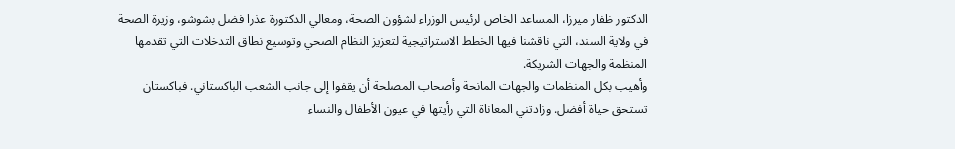الدكتور ظفار ميرزا، المساعد الخاص لرئيس الوزراء لشؤون الصحة، ومعالي الدكتورة عذرا فضل بشوشو، وزيرة الصحة في ولاية السند، التي ناقشنا فيها الخطط الاستراتيجية لتعزيز النظام الصحي وتوسيع نطاق التدخلات التي تقدمها المنظمة والجهات الشريكة.
وأهيب بكل المنظمات والجهات المانحة وأصحاب المصلحة أن يقفوا إلى جانب الشعب الباكستاني. فباكستان تستحق حياة أفضل. وزادتني المعاناة التي رأيتها في عيون الأطفال والنساء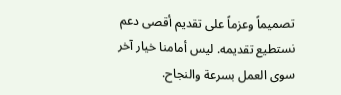تصميماً وعزماً على تقديم أقصى دعم نستطيع تقديمه. ليس أمامنا خيار آخر سوى العمل بسرعة والنجاح.